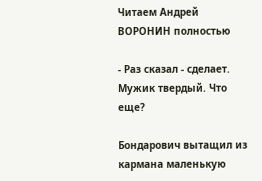Читаем Андрей ВОРОНИН полностью

- Раз сказал - сделает. Мужик твердый. Что еще?

Бондарович вытащил из кармана маленькую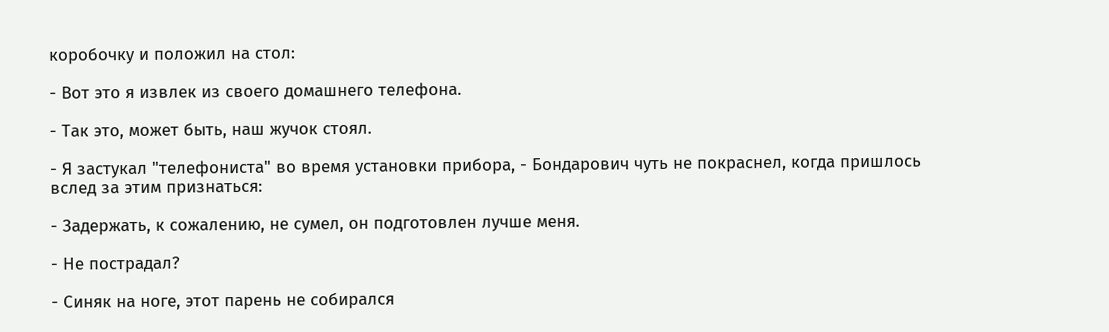коробочку и положил на стол:

- Вот это я извлек из своего домашнего телефона.

- Так это, может быть, наш жучок стоял.

- Я застукал "телефониста" во время установки прибора, - Бондарович чуть не покраснел, когда пришлось вслед за этим признаться:

- Задержать, к сожалению, не сумел, он подготовлен лучше меня.

- Не пострадал?

- Синяк на ноге, этот парень не собирался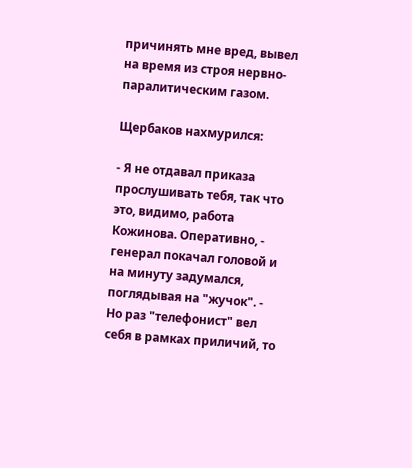причинять мне вред, вывел на время из строя нервно-паралитическим газом.

Щербаков нахмурился:

- Я не отдавал приказа прослушивать тебя, так что это, видимо, работа Кожинова. Оперативно, - генерал покачал головой и на минуту задумался, поглядывая на "жучок". - Но раз "телефонист" вел себя в рамках приличий, то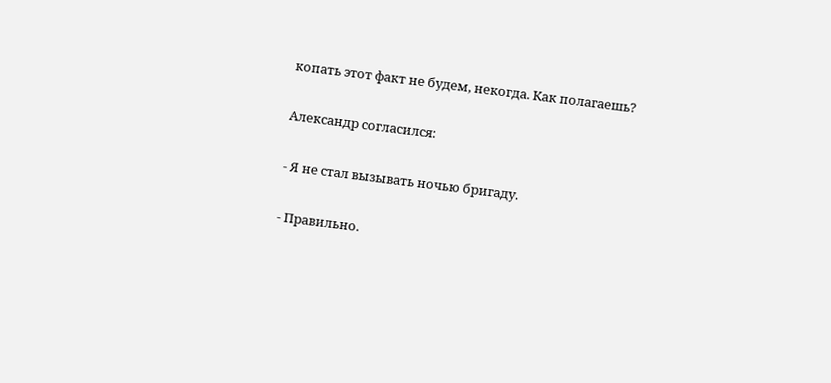копать этот факт не будем, некогда. Как полагаешь?

Александр согласился:

- Я не стал вызывать ночью бригаду.

- Правильно.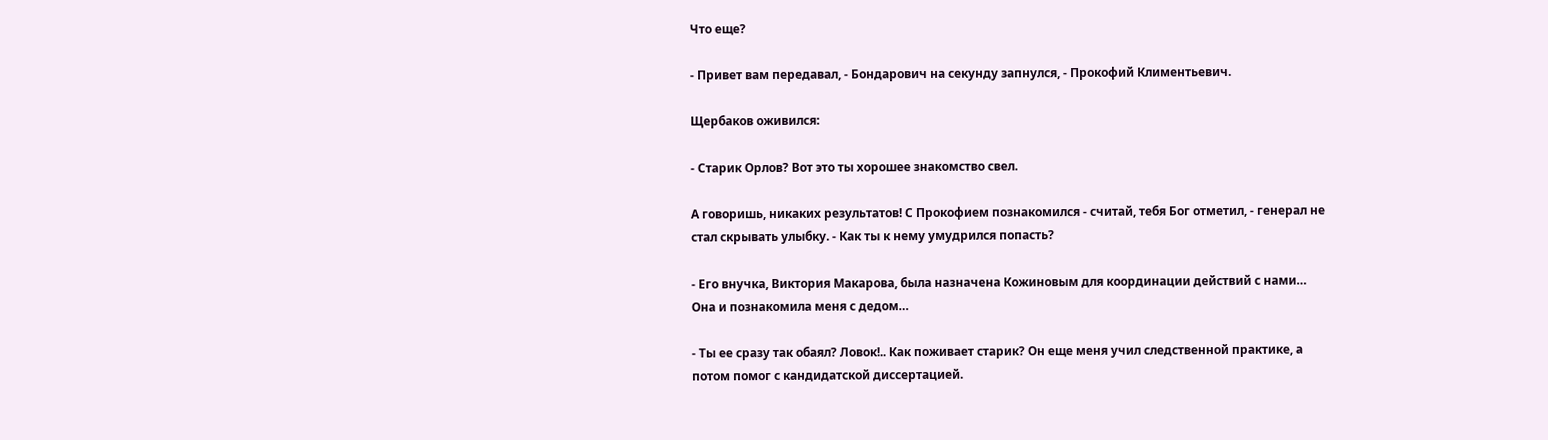Что еще?

- Привет вам передавал, - Бондарович на секунду запнулся, - Прокофий Климентьевич.

Щербаков оживился:

- Старик Орлов? Вот это ты хорошее знакомство свел.

А говоришь, никаких результатов! С Прокофием познакомился - считай, тебя Бог отметил, - генерал не стал скрывать улыбку. - Как ты к нему умудрился попасть?

- Его внучка, Виктория Макарова, была назначена Кожиновым для координации действий с нами… Она и познакомила меня с дедом…

- Ты ее сразу так обаял? Ловок!.. Как поживает старик? Он еще меня учил следственной практике, а потом помог с кандидатской диссертацией.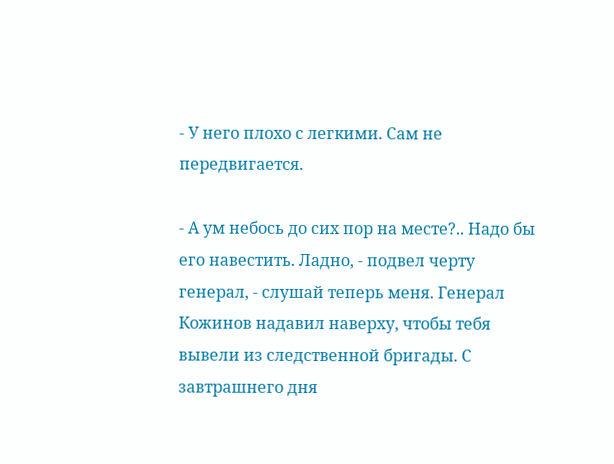- У него плохо с легкими. Сам не передвигается.

- А ум небось до сих пор на месте?.. Надо бы его навестить. Ладно, - подвел черту генерал, - слушай теперь меня. Генерал Кожинов надавил наверху, чтобы тебя вывели из следственной бригады. С завтрашнего дня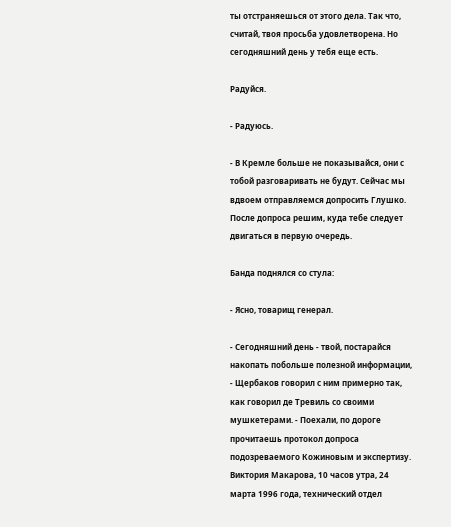ты отстраняешься от этого дела. Так что, считай, твоя просьба удовлетворена. Но сегодняшний день у тебя еще есть.

Радуйся.

- Радуюсь.

- В Кремле больше не показывайся, они с тобой разговаривать не будут. Сейчас мы вдвоем отправляемся допросить Глушко. После допроса решим, куда тебе следует двигаться в первую очередь.

Банда поднялся со стула:

- Ясно, товарищ генерал.

- Сегодняшний день - твой, постарайся накопать побольше полезной информации, - Щербаков говорил с ним примерно так, как говорил де Тревиль со своими мушкетерами. - Поехали, по дороге прочитаешь протокол допроса подозреваемого Кожиновым и экспертизу. Виктория Макарова, 10 часов утра, 24 марта 1996 года, технический отдел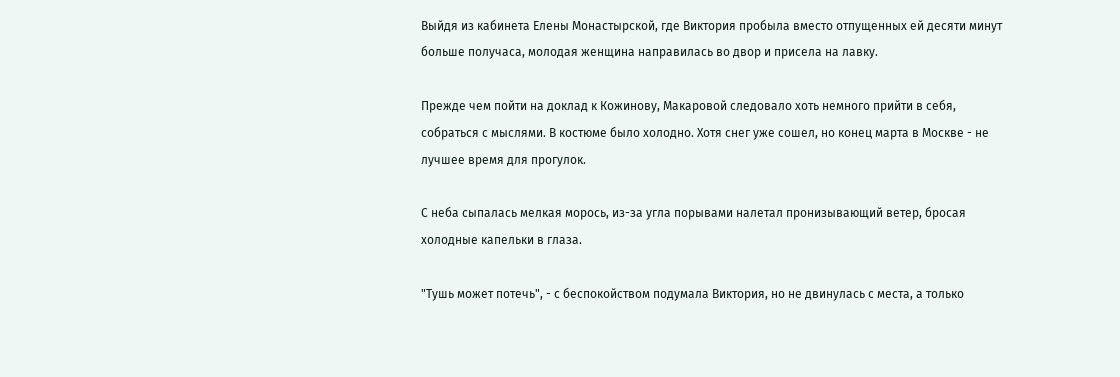Выйдя из кабинета Елены Монастырской, где Виктория пробыла вместо отпущенных ей десяти минут больше получаса, молодая женщина направилась во двор и присела на лавку.

Прежде чем пойти на доклад к Кожинову, Макаровой следовало хоть немного прийти в себя, собраться с мыслями. В костюме было холодно. Хотя снег уже сошел, но конец марта в Москве - не лучшее время для прогулок.

С неба сыпалась мелкая морось, из-за угла порывами налетал пронизывающий ветер, бросая холодные капельки в глаза.

"Тушь может потечь", - с беспокойством подумала Виктория, но не двинулась с места, а только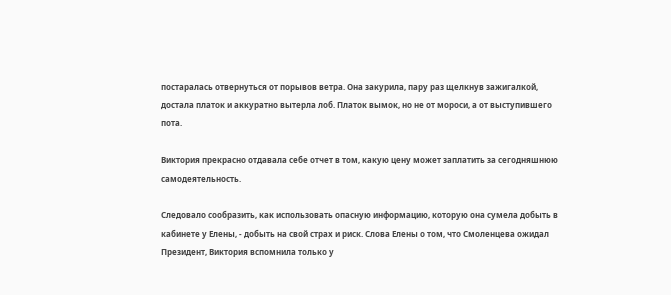постаралась отвернуться от порывов ветра. Она закурила, пару раз щелкнув зажигалкой, достала платок и аккуратно вытерла лоб. Платок вымок, но не от мороси, а от выступившего пота.

Виктория прекрасно отдавала себе отчет в том, какую цену может заплатить за сегодняшнюю самодеятельность.

Следовало сообразить, как использовать опасную информацию, которую она сумела добыть в кабинете у Елены, - добыть на свой страх и риск. Слова Елены о том, что Смоленцева ожидал Президент, Виктория вспомнила только у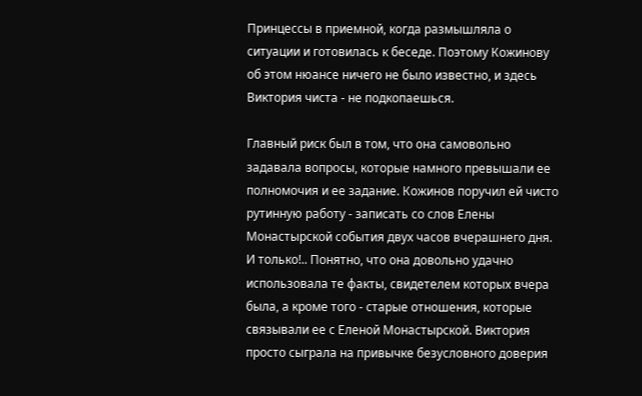Принцессы в приемной, когда размышляла о ситуации и готовилась к беседе. Поэтому Кожинову об этом нюансе ничего не было известно, и здесь Виктория чиста - не подкопаешься.

Главный риск был в том, что она самовольно задавала вопросы, которые намного превышали ее полномочия и ее задание. Кожинов поручил ей чисто рутинную работу - записать со слов Елены Монастырской события двух часов вчерашнего дня. И только!.. Понятно, что она довольно удачно использовала те факты, свидетелем которых вчера была, а кроме того - старые отношения, которые связывали ее с Еленой Монастырской. Виктория просто сыграла на привычке безусловного доверия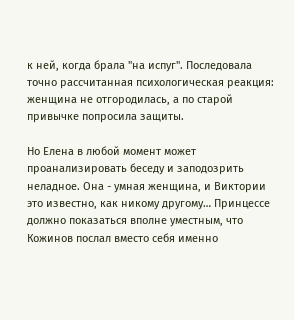к ней, когда брала "на испуг". Последовала точно рассчитанная психологическая реакция: женщина не отгородилась, а по старой привычке попросила защиты.

Но Елена в любой момент может проанализировать беседу и заподозрить неладное. Она - умная женщина, и Виктории это известно, как никому другому… Принцессе должно показаться вполне уместным, что Кожинов послал вместо себя именно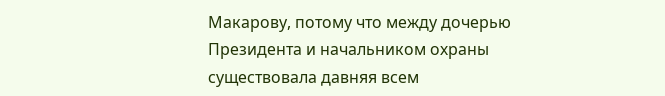Макарову, потому что между дочерью Президента и начальником охраны существовала давняя всем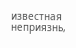известная неприязнь,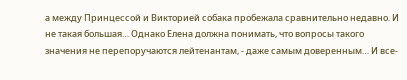а между Принцессой и Викторией собака пробежала сравнительно недавно. И не такая большая… Однако Елена должна понимать, что вопросы такого значения не перепоручаются лейтенантам, - даже самым доверенным… И все-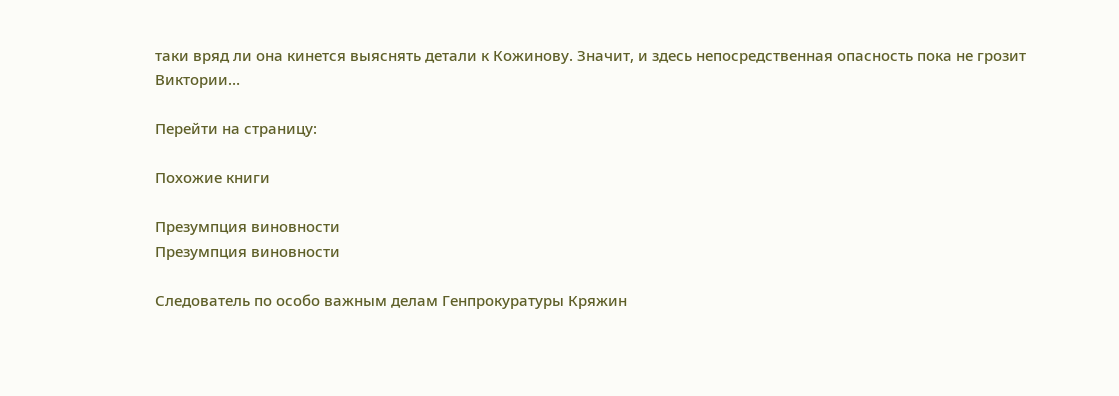таки вряд ли она кинется выяснять детали к Кожинову. Значит, и здесь непосредственная опасность пока не грозит Виктории…

Перейти на страницу:

Похожие книги

Презумпция виновности
Презумпция виновности

Следователь по особо важным делам Генпрокуратуры Кряжин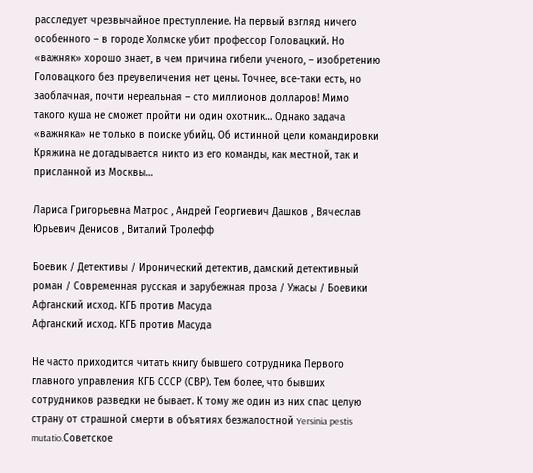расследует чрезвычайное преступление. На первый взгляд ничего особенного – в городе Холмске убит профессор Головацкий. Но «важняк» хорошо знает, в чем причина гибели ученого, – изобретению Головацкого без преувеличения нет цены. Точнее, все-таки есть, но заоблачная, почти нереальная – сто миллионов долларов! Мимо такого куша не сможет пройти ни один охотник… Однако задача «важняка» не только в поиске убийц. Об истинной цели командировки Кряжина не догадывается никто из его команды, как местной, так и присланной из Москвы…

Лариса Григорьевна Матрос , Андрей Георгиевич Дашков , Вячеслав Юрьевич Денисов , Виталий Тролефф

Боевик / Детективы / Иронический детектив, дамский детективный роман / Современная русская и зарубежная проза / Ужасы / Боевики
Афганский исход. КГБ против Масуда
Афганский исход. КГБ против Масуда

Не часто приходится читать книгу бывшего сотрудника Первого главного управления КГБ СССР (СВР). Тем более, что бывших сотрудников разведки не бывает. К тому же один из них спас целую страну от страшной смерти в объятиях безжалостной Yersinia pestis mutatio.Советское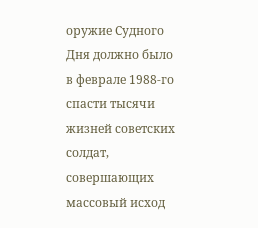оружие Судного Дня должно было в феврале 1988-го спасти тысячи жизней советских солдат, совершающих массовый исход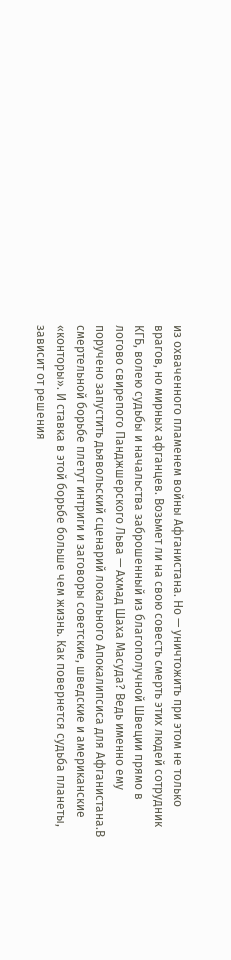из охваченного пламенем войны Афганистана. Но — уничтожить при этом не только врагов, но мирных афганцев. Возьмет ли на свою совесть смерть этих людей сотрудник КГБ, волею судьбы и начальства заброшенный из благополучной Швеции прямо в логово свирепого Панджшерского Льва — Ахмад Шаха Масуда? Ведь именно ему поручено запустить дьявольский сценарий локального Апокалипсиса для Афганистана.В смертельной борьбе плетут интриги и заговоры советские, шведские и американские «конторы». И ставка в этой борьбе больше чем жизнь. Как повернется судьба планеты, зависит от решения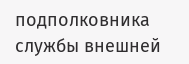подполковника службы внешней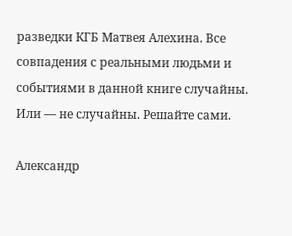разведки КГБ Матвея Алехина. Все совпадения с реальными людьми и событиями в данной книге случайны. Или — не случайны. Решайте сами.

Александр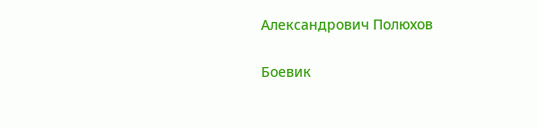Александрович Полюхов

Боевик